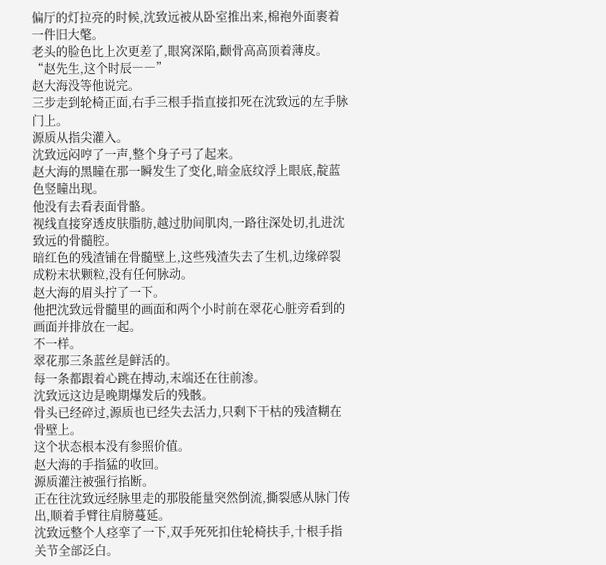偏厅的灯拉亮的时候,沈致远被从卧室推出来,棉袍外面裹着一件旧大氅。
老头的脸色比上次更差了,眼窝深陷,颧骨高高顶着薄皮。
“赵先生,这个时辰――”
赵大海没等他说完。
三步走到轮椅正面,右手三根手指直接扣死在沈致远的左手脉门上。
源质从指尖灌入。
沈致远闷哼了一声,整个身子弓了起来。
赵大海的黑瞳在那一瞬发生了变化,暗金底纹浮上眼底,靛蓝色竖瞳出现。
他没有去看表面骨骼。
视线直接穿透皮肤脂肪,越过肋间肌肉,一路往深处切,扎进沈致远的骨髓腔。
暗红色的残渣铺在骨髓壁上,这些残渣失去了生机,边缘碎裂成粉末状颗粒,没有任何脉动。
赵大海的眉头拧了一下。
他把沈致远骨髓里的画面和两个小时前在翠花心脏旁看到的画面并排放在一起。
不一样。
翠花那三条蓝丝是鲜活的。
每一条都跟着心跳在搏动,末端还在往前渗。
沈致远这边是晚期爆发后的残骸。
骨头已经碎过,源质也已经失去活力,只剩下干枯的残渣糊在骨壁上。
这个状态根本没有参照价值。
赵大海的手指猛的收回。
源质灌注被强行掐断。
正在往沈致远经脉里走的那股能量突然倒流,撕裂感从脉门传出,顺着手臂往肩膀蔓延。
沈致远整个人痉挛了一下,双手死死扣住轮椅扶手,十根手指关节全部泛白。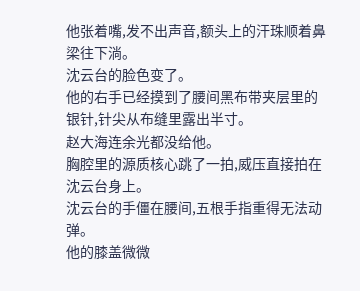他张着嘴,发不出声音,额头上的汗珠顺着鼻梁往下淌。
沈云台的脸色变了。
他的右手已经摸到了腰间黑布带夹层里的银针,针尖从布缝里露出半寸。
赵大海连余光都没给他。
胸腔里的源质核心跳了一拍,威压直接拍在沈云台身上。
沈云台的手僵在腰间,五根手指重得无法动弹。
他的膝盖微微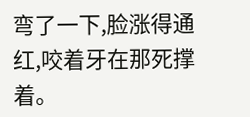弯了一下,脸涨得通红,咬着牙在那死撑着。